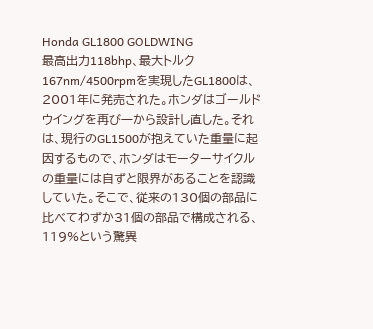Honda GL1800 GOLDWING
最高出力118bhp、最大トルク167nm/4500rpmを実現したGL1800は、2001年に発売された。ホンダはゴールドウイングを再び一から設計し直した。それは、現行のGL1500が抱えていた重量に起因するもので、ホンダはモーターサイクルの重量には自ずと限界があることを認識していた。そこで、従来の130個の部品に比べてわずか31個の部品で構成される、119%という驚異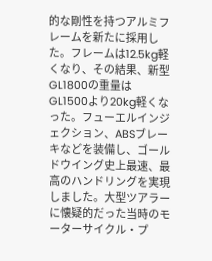的な剛性を持つアルミフレームを新たに採用した。フレームは12.5kg軽くなり、その結果、新型GL1800の重量はGL1500より20kg軽くなった。フューエルインジェクション、ABSブレーキなどを装備し、ゴールドウイング史上最速、最高のハンドリングを実現しました。大型ツアラーに懐疑的だった当時のモーターサイクル・プ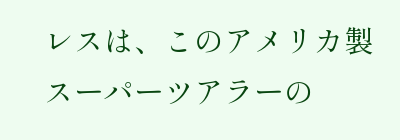レスは、このアメリカ製スーパーツアラーの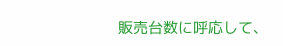販売台数に呼応して、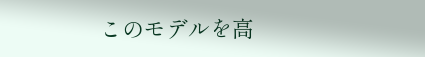このモデルを高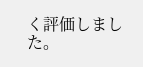く評価しました。